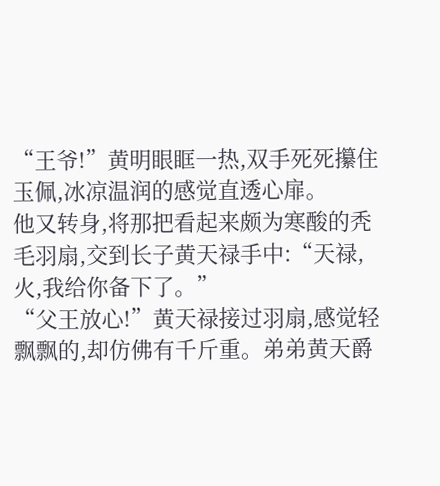“王爷!”黄明眼眶一热,双手死死攥住玉佩,冰凉温润的感觉直透心扉。
他又转身,将那把看起来颇为寒酸的秃毛羽扇,交到长子黄天禄手中:“天禄,火,我给你备下了。”
“父王放心!”黄天禄接过羽扇,感觉轻飘飘的,却仿佛有千斤重。弟弟黄天爵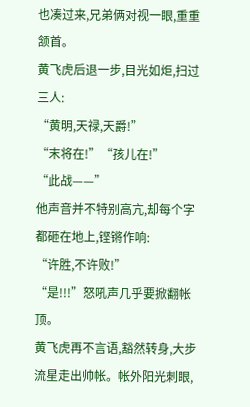也凑过来,兄弟俩对视一眼,重重颔首。
黄飞虎后退一步,目光如炬,扫过三人:
“黄明,天禄,天爵!”
“末将在!”“孩儿在!”
“此战——”
他声音并不特别高亢,却每个字都砸在地上,铿锵作响:
“许胜,不许败!”
“是!!!”怒吼声几乎要掀翻帐顶。
黄飞虎再不言语,豁然转身,大步流星走出帅帐。帐外阳光刺眼,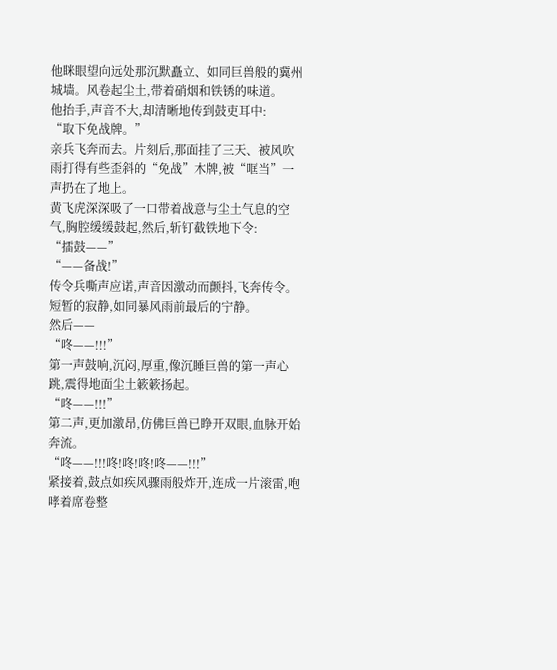他眯眼望向远处那沉默矗立、如同巨兽般的冀州城墙。风卷起尘土,带着硝烟和铁锈的味道。
他抬手,声音不大,却清晰地传到鼓吏耳中:
“取下免战牌。”
亲兵飞奔而去。片刻后,那面挂了三天、被风吹雨打得有些歪斜的“免战”木牌,被“哐当”一声扔在了地上。
黄飞虎深深吸了一口带着战意与尘土气息的空气,胸腔缓缓鼓起,然后,斩钉截铁地下令:
“擂鼓——”
“——备战!”
传令兵嘶声应诺,声音因激动而颤抖,飞奔传令。
短暂的寂静,如同暴风雨前最后的宁静。
然后——
“咚——!!!”
第一声鼓响,沉闷,厚重,像沉睡巨兽的第一声心跳,震得地面尘土簌簌扬起。
“咚——!!!”
第二声,更加激昂,仿佛巨兽已睁开双眼,血脉开始奔流。
“咚——!!!咚!咚!咚!咚——!!!”
紧接着,鼓点如疾风骤雨般炸开,连成一片滚雷,咆哮着席卷整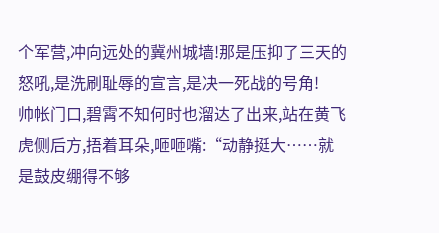个军营,冲向远处的冀州城墙!那是压抑了三天的怒吼,是洗刷耻辱的宣言,是决一死战的号角!
帅帐门口,碧霄不知何时也溜达了出来,站在黄飞虎侧后方,捂着耳朵,咂咂嘴:“动静挺大……就是鼓皮绷得不够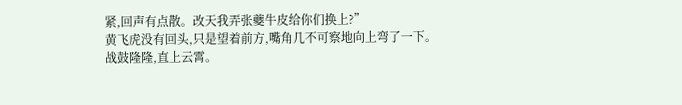紧,回声有点散。改天我弄张夔牛皮给你们换上?”
黄飞虎没有回头,只是望着前方,嘴角几不可察地向上弯了一下。
战鼓隆隆,直上云霄。